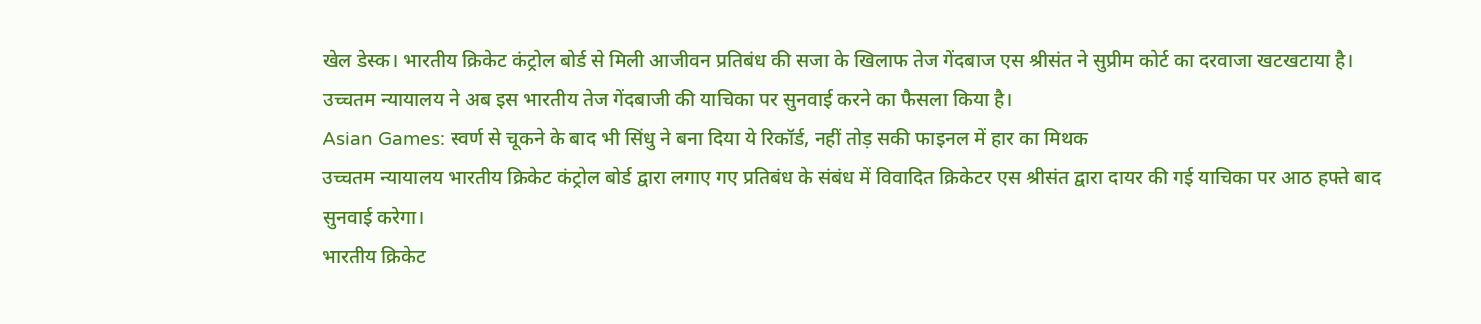खेल डेस्क। भारतीय क्रिकेट कंट्रोल बोर्ड से मिली आजीवन प्रतिबंध की सजा के खिलाफ तेज गेंदबाज एस श्रीसंत ने सुप्रीम कोर्ट का दरवाजा खटखटाया है। उच्चतम न्यायालय ने अब इस भारतीय तेज गेंदबाजी की याचिका पर सुनवाई करने का फैसला किया है।
Asian Games: स्वर्ण से चूकने के बाद भी सिंधु ने बना दिया ये रिकॉर्ड, नहीं तोड़ सकी फाइनल में हार का मिथक
उच्चतम न्यायालय भारतीय क्रिकेट कंट्रोल बोर्ड द्वारा लगाए गए प्रतिबंध के संबंध में विवादित क्रिकेटर एस श्रीसंत द्वारा दायर की गई याचिका पर आठ हफ्ते बाद सुनवाई करेगा।
भारतीय क्रिकेट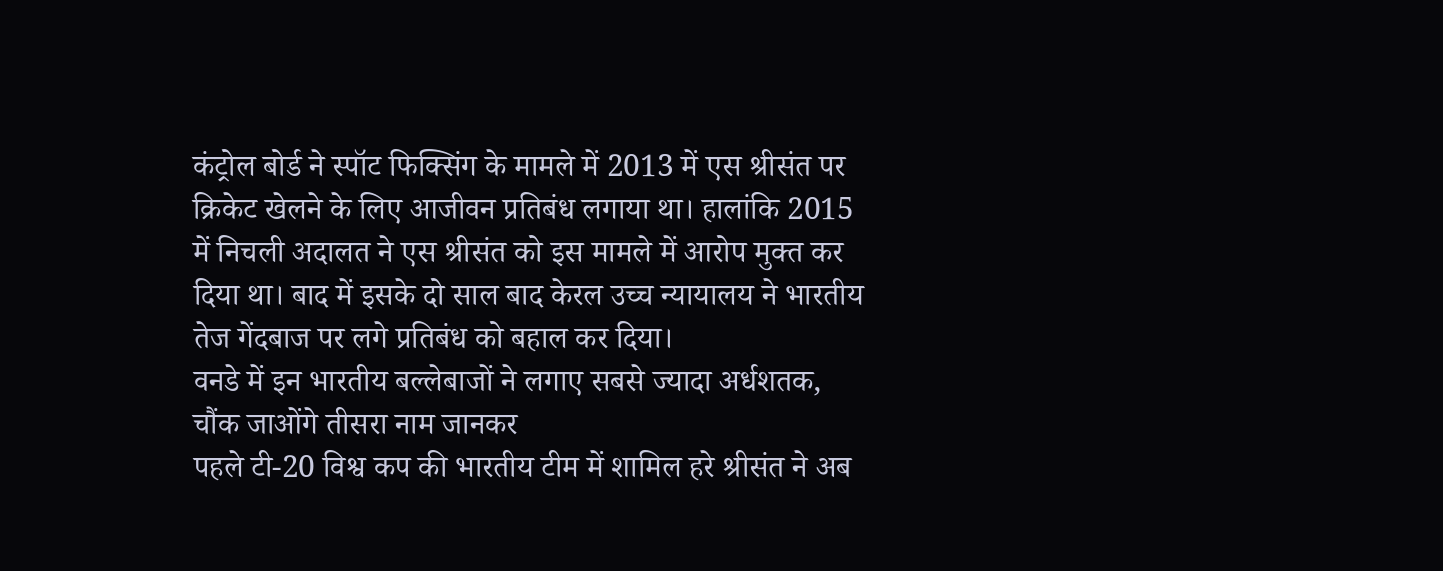कंट्रोल बोर्ड ने स्पॉट फिक्सिंग के मामले में 2013 में एस श्रीसंत पर क्रिकेट खेलने के लिए आजीवन प्रतिबंध लगाया था। हालांकि 2015 में निचली अदालत ने एस श्रीसंत को इस मामले में आरोप मुक्त कर दिया था। बाद में इसके दो साल बाद केरल उच्च न्यायालय ने भारतीय तेज गेंदबाज पर लगे प्रतिबंध को बहाल कर दिया।
वनडे में इन भारतीय बल्लेबाजों ने लगाए सबसे ज्यादा अर्धशतक, चौंक जाओंगे तीसरा नाम जानकर
पहले टी-20 विश्व कप की भारतीय टीम में शामिल हरे श्रीसंत ने अब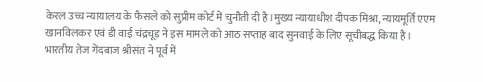केरल उच्च न्यायालय के फैसले को सुप्रीम कोर्ट में चुनौती दी है।मुख्य न्यायाधीश दीपक मिश्रा, न्यायमूर्ति एएम खानविलकर एवं डी वाई चंद्रचूड़ ने इस मामले को आठ सप्ताह बाद सुनवाई के लिए सूचीबद्ध किया है।
भारतीय तेज गेंदबाज श्रीसंत ने पूर्व में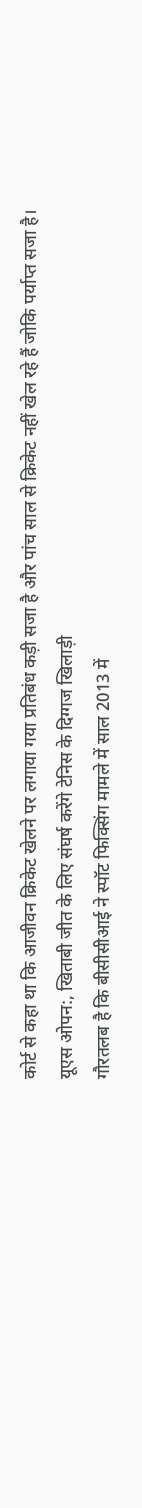कोर्ट से कहा था कि आजीवन क्रिकेट खेलने पर लगाया गया प्रतिबंध कड़ी सजा है और पांच साल से क्रिकेट नहीं खेल रहे हैं जोकि पर्याप्त सजा है।
यूएस ओपन:, खिताबी जीत के लिए संघर्ष करेंगे टेनिस के दिग्गज खिलाड़ी
गौरतलब है कि बीसीसीआई ने स्पॉट फिक्सिंग मामले में साल 2013 में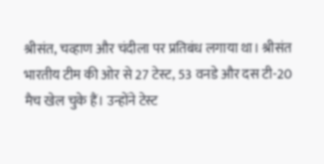श्रीसंत, चव्हाण और चंदीला पर प्रतिबंध लगाया था। श्रीसंत भारतीय टीम की ओर से 27 टेस्ट, 53 वनडे और दस टी-20 मैच खेल चुके हैं। उन्होंने टेस्ट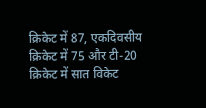क्रिकेट में 87, एकदिवसीय क्रिकेट में 75 और टी-20 क्रिकेट में सात विकेट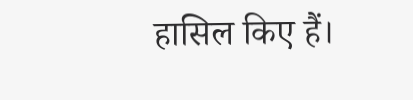हासिल किए हैं।